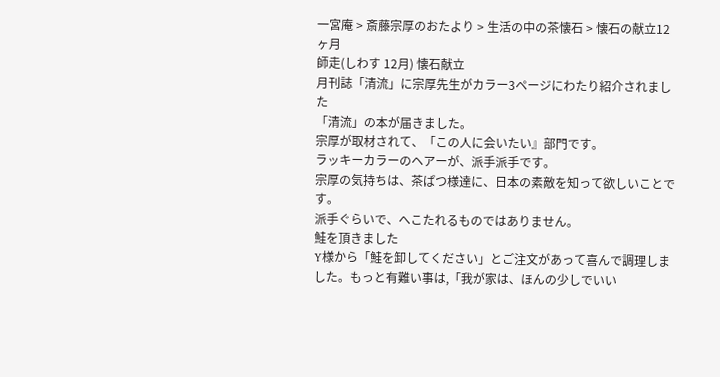一宮庵 > 斎藤宗厚のおたより > 生活の中の茶懐石 > 懐石の献立12ヶ月
師走(しわす 12月) 懐石献立
月刊誌「清流」に宗厚先生がカラー3ページにわたり紹介されました
「清流」の本が届きました。
宗厚が取材されて、「この人に会いたい』部門です。
ラッキーカラーのヘアーが、派手派手です。
宗厚の気持ちは、茶ぱつ様達に、日本の素敵を知って欲しいことです。
派手ぐらいで、へこたれるものではありません。
鮭を頂きました
Y様から「鮭を卸してください」とご注文があって喜んで調理しました。もっと有難い事は,「我が家は、ほんの少しでいい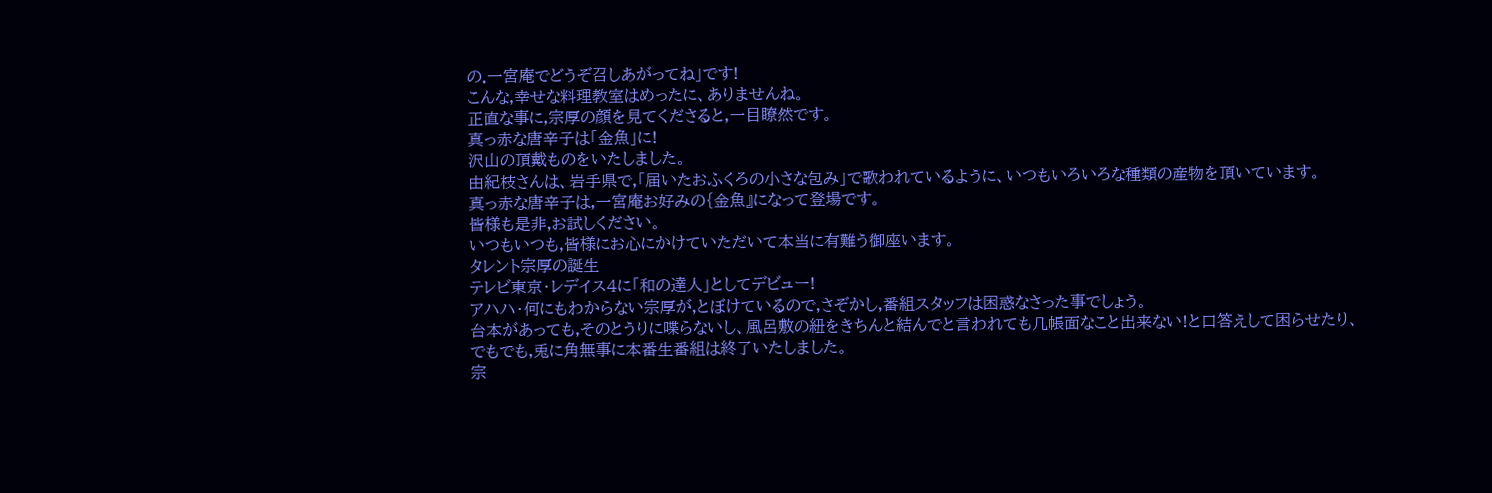の.一宮庵でどうぞ召しあがってね」です!
こんな,幸せな料理教室はめったに、ありませんね。
正直な事に,宗厚の顔を見てくださると,一目瞭然です。
真っ赤な唐辛子は「金魚」に!
沢山の頂戴ものをいたしました。
由紀枝さんは、岩手県で,「届いたおふくろの小さな包み」で歌われているように、いつもいろいろな種類の産物を頂いています。
真っ赤な唐辛子は,一宮庵お好みの{金魚』になって登場です。
皆様も是非,お試しください。
いつもいつも,皆様にお心にかけていただいて本当に有難う御座います。
タレント宗厚の誕生
テレビ東京・レデイス4に「和の達人」としてデビュー!
アハハ・何にもわからない宗厚が,とぼけているので,さぞかし,番組スタッフは困惑なさった事でしょう。
台本があっても,そのとうりに喋らないし、風呂敷の紐をきちんと結んでと言われても几帳面なこと出来ない!と口答えして困らせたり、
でもでも,兎に角無事に本番生番組は終了いたしました。
宗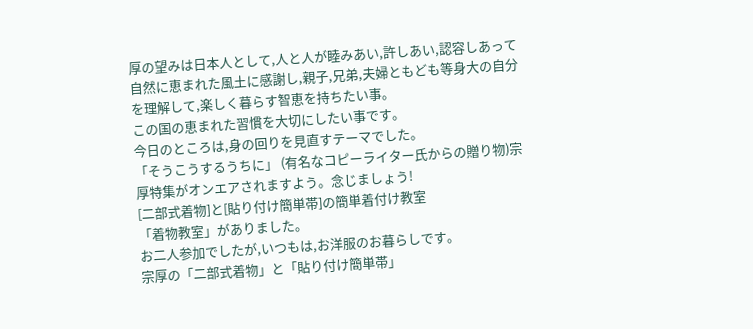厚の望みは日本人として,人と人が睦みあい,許しあい,認容しあって自然に恵まれた風土に感謝し,親子,兄弟,夫婦ともども等身大の自分を理解して,楽しく暮らす智恵を持ちたい事。
この国の恵まれた習慣を大切にしたい事です。
今日のところは,身の回りを見直すテーマでした。
「そうこうするうちに」 (有名なコピーライター氏からの贈り物)宗厚特集がオンエアされますよう。念じましょう!
[二部式着物]と[貼り付け簡単帯]の簡単着付け教室
「着物教室」がありました。
お二人参加でしたが,いつもは,お洋服のお暮らしです。
宗厚の「二部式着物」と「貼り付け簡単帯」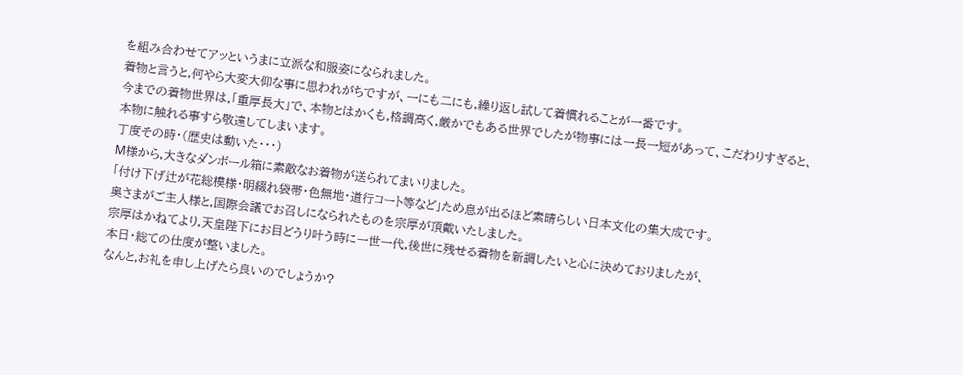を組み合わせてアッというまに立派な和服姿になられました。
着物と言うと,何やら大変大仰な事に思われがちですが、一にも二にも,繰り返し試して着慣れることが一番です。
今までの着物世界は,「重厚長大」で、本物とはかくも,格調高く,厳かでもある世界でしたが物事には一長一短があって、こだわりすぎると、本物に触れる事すら敬遠してしまいます。
丁度その時・(歴史は動いた・・・)
M様から,大きなダンボール箱に素敵なお着物が送られてまいりました。
「付け下げ辻が花総模様・明綴れ袋帯・色無地・道行コート等など」ため息が出るほど素晴らしい日本文化の集大成です。
奥さまがご主人様と,国際会議でお召しになられたものを宗厚が頂戴いたしました。
宗厚はかねてより,天皇陛下にお目どうり叶う時に一世一代,後世に残せる着物を新調したいと心に決めておりましたが、
本日・総ての仕度が整いました。
なんと,お礼を申し上げたら良いのでしょうか?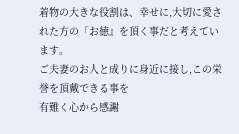着物の大きな役割は、幸せに,大切に愛された方の「お徳』を頂く事だと考えています。
ご夫妻のお人と成りに身近に接し,この栄誉を頂戴できる事を
有難く心から感謝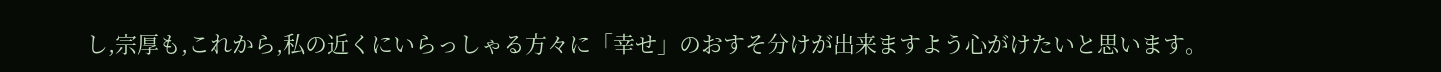し,宗厚も,これから,私の近くにいらっしゃる方々に「幸せ」のおすそ分けが出来ますよう心がけたいと思います。